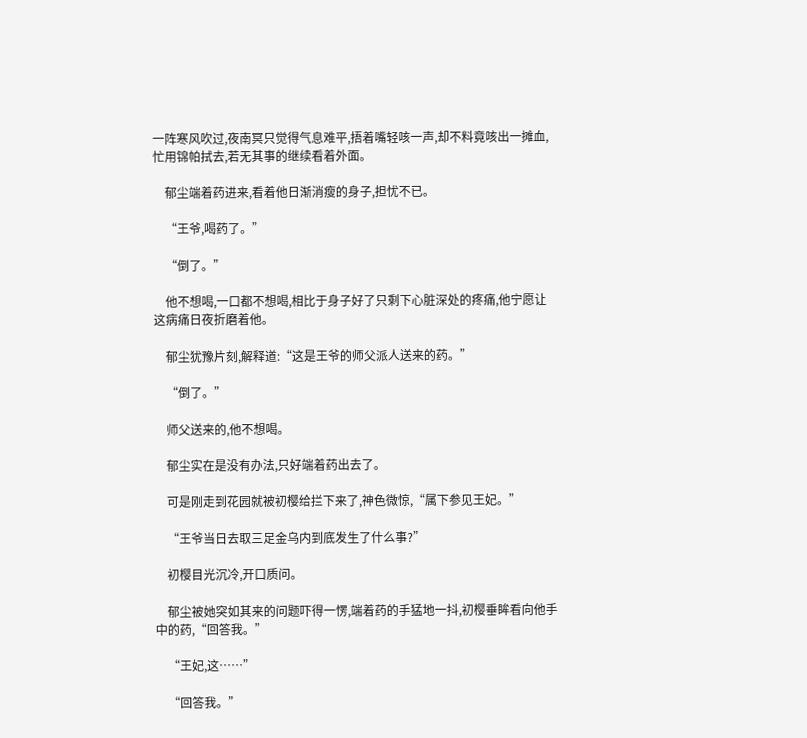一阵寒风吹过,夜南冥只觉得气息难平,捂着嘴轻咳一声,却不料竟咳出一摊血,忙用锦帕拭去,若无其事的继续看着外面。

    郁尘端着药进来,看着他日渐消瘦的身子,担忧不已。

    “王爷,喝药了。”

    “倒了。”

    他不想喝,一口都不想喝,相比于身子好了只剩下心脏深处的疼痛,他宁愿让这病痛日夜折磨着他。

    郁尘犹豫片刻,解释道:“这是王爷的师父派人送来的药。”

    “倒了。”

    师父送来的,他不想喝。

    郁尘实在是没有办法,只好端着药出去了。

    可是刚走到花园就被初樱给拦下来了,神色微惊,“属下参见王妃。”

    “王爷当日去取三足金乌内到底发生了什么事?”

    初樱目光沉冷,开口质问。

    郁尘被她突如其来的问题吓得一愣,端着药的手猛地一抖,初樱垂眸看向他手中的药,“回答我。”

    “王妃,这……”

    “回答我。”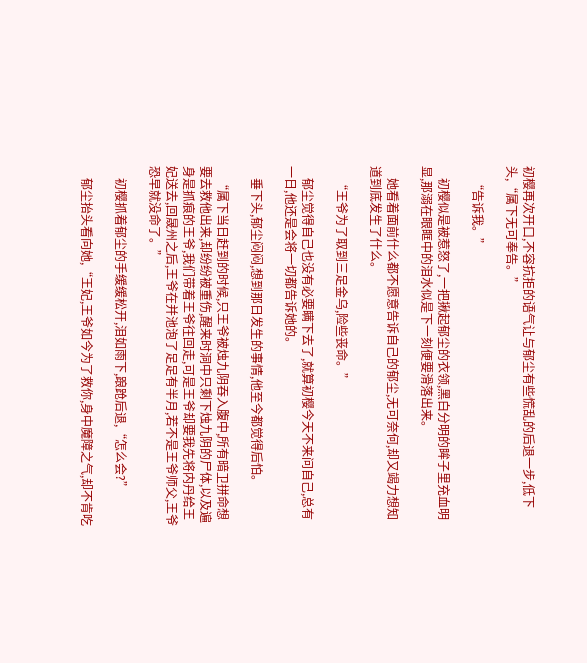初樱再次开口,不容抗拒的语气让与郁尘有些慌乱的后退一步,低下头,“属下无可奉告。”

    “告诉我。”

    初樱似是被惹怒了,一把揪起郁尘的衣领,黑白分明的眸子里充血明显,那溺在眼眶中的泪水似是下一刻便要滑落出来。

    她看着面前什么都不愿意告诉自己的郁尘,无可奈何,却又竭力想知道到底发生了什么。

    “王爷为了取到三足金乌,险些丧命。”

    郁尘觉得自己也没有必要瞒下去了,就算初樱今天不来问自己,总有一日,他还是会将一切都告诉她的。

    垂下头,郁尘闷闷,想到那日发生的事情,他至今都觉得后怕。

    “属下当日赶到的时候,只王爷被烛九阴吞入腹中,所有暗卫拼命想要去救他出来,却纷纷被重伤,醒来时洞中只剩下烛九阴的尸体,以及遍身是抓痕的王爷,我们带着王爷往回走,可是王爷却要我先将内丹给王妃送去,回晟州之后,王爷在并池泡了足足有半月,若不是王爷师父,王爷恐早就没命了。”

    初樱抓着郁尘的手缓缓松开,泪如雨下,踉跄后退,“怎么会?”

    郁尘抬头看向她,“王妃,王爷如今为了救你,身中魔障之气,却不肯吃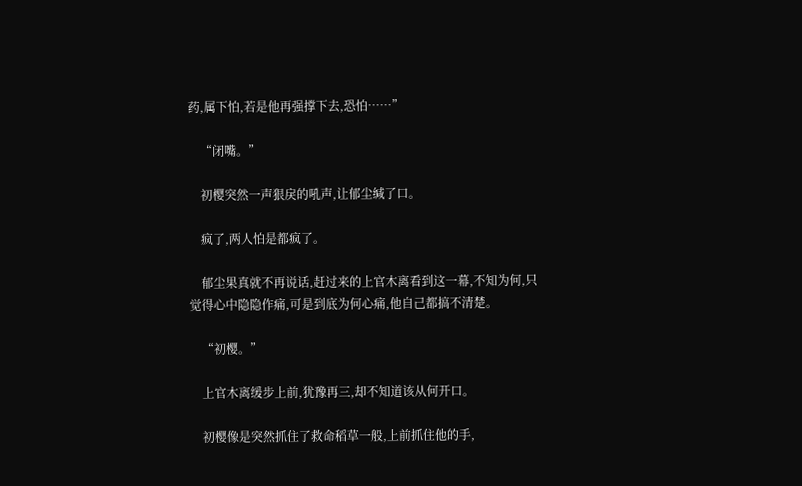药,属下怕,若是他再强撑下去,恐怕……”

    “闭嘴。”

    初樱突然一声狠戾的吼声,让郁尘缄了口。

    疯了,两人怕是都疯了。

    郁尘果真就不再说话,赶过来的上官木离看到这一幕,不知为何,只觉得心中隐隐作痛,可是到底为何心痛,他自己都搞不清楚。

    “初樱。”

    上官木离缓步上前,犹豫再三,却不知道该从何开口。

    初樱像是突然抓住了救命稻草一般,上前抓住他的手,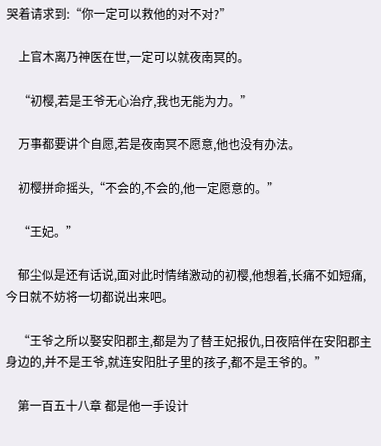哭着请求到:“你一定可以救他的对不对?”

    上官木离乃神医在世,一定可以就夜南冥的。

    “初樱,若是王爷无心治疗,我也无能为力。”

    万事都要讲个自愿,若是夜南冥不愿意,他也没有办法。

    初樱拼命摇头,“不会的,不会的,他一定愿意的。”

    “王妃。”

    郁尘似是还有话说,面对此时情绪激动的初樱,他想着,长痛不如短痛,今日就不妨将一切都说出来吧。

    “王爷之所以娶安阳郡主,都是为了替王妃报仇,日夜陪伴在安阳郡主身边的,并不是王爷,就连安阳肚子里的孩子,都不是王爷的。”

    第一百五十八章 都是他一手设计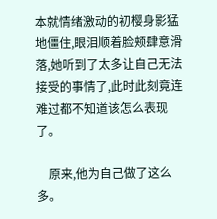本就情绪激动的初樱身影猛地僵住,眼泪顺着脸颊肆意滑落,她听到了太多让自己无法接受的事情了,此时此刻竟连难过都不知道该怎么表现了。

    原来,他为自己做了这么多。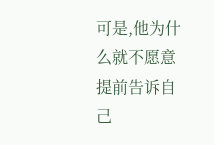可是,他为什么就不愿意提前告诉自己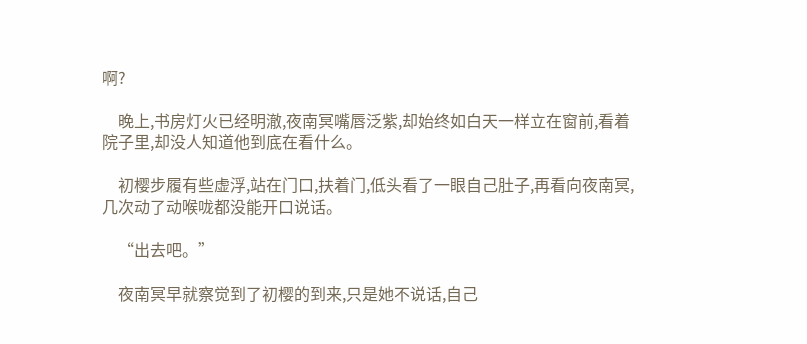啊?

    晚上,书房灯火已经明澈,夜南冥嘴唇泛紫,却始终如白天一样立在窗前,看着院子里,却没人知道他到底在看什么。

    初樱步履有些虚浮,站在门口,扶着门,低头看了一眼自己肚子,再看向夜南冥,几次动了动喉咙都没能开口说话。

    “出去吧。”

    夜南冥早就察觉到了初樱的到来,只是她不说话,自己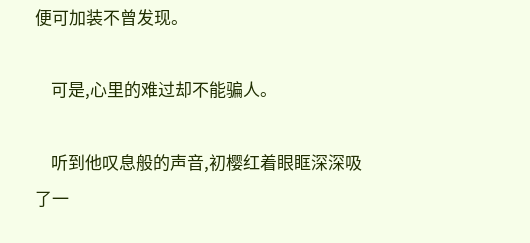便可加装不曾发现。

    可是,心里的难过却不能骗人。

    听到他叹息般的声音,初樱红着眼眶深深吸了一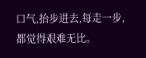口气,抬步进去,每走一步,都觉得艰难无比。